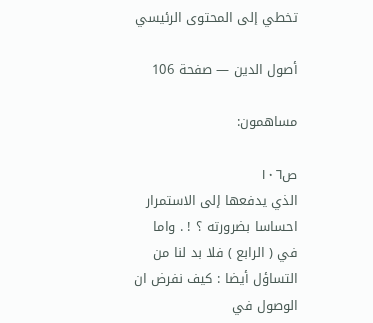تخطي إلى المحتوى الرئيسي

أصول الدين — صفحة 106

مساهمون:

ص١٠٦
الذي يدفعها إلى الاستمرار احساسا بضرورته ؟ ! . واما في ( الرابع ) فلا بد لنا من التساؤل أيضا : كيف نفرض ان الوصول في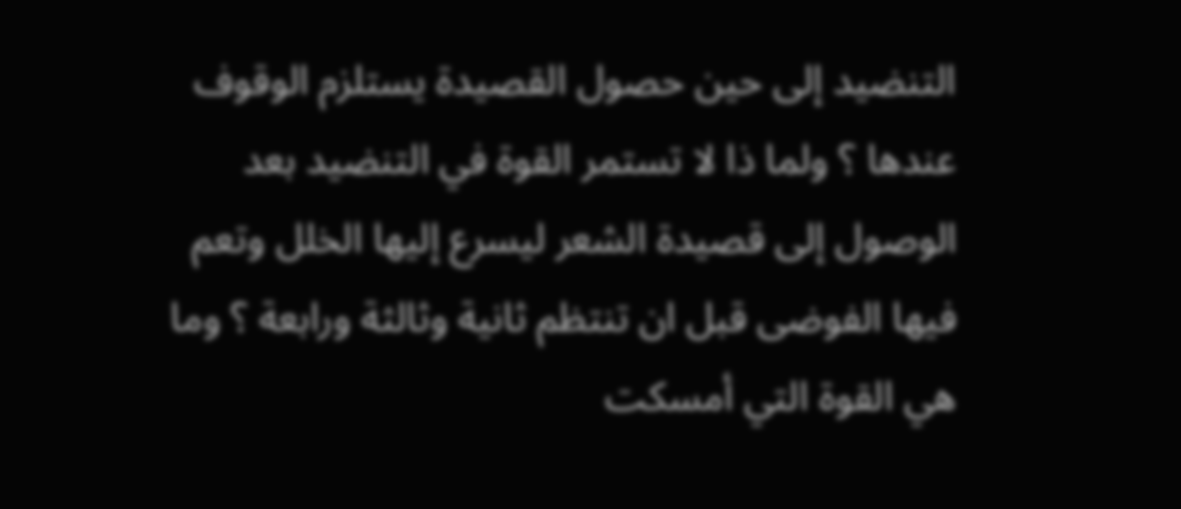التنضيد إلى حين حصول القصيدة يستلزم الوقوف عندها ؟ ولما ذا لا تستمر القوة في التنضيد بعد الوصول إلى قصيدة الشعر ليسرع إليها الخلل وتعم فيها الفوضى قبل ان تنتظم ثانية وثالثة ورابعة ؟ وما هي القوة التي أمسكت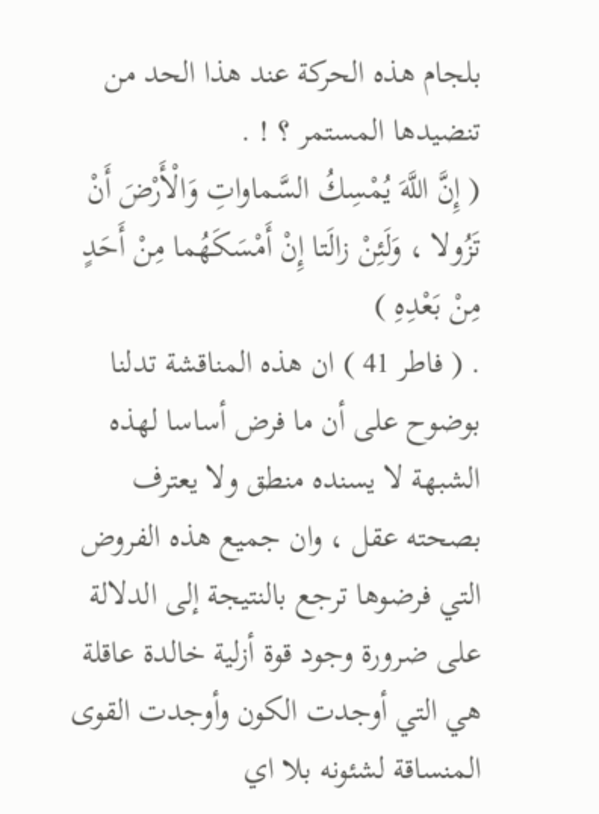بلجام هذه الحركة عند هذا الحد من تنضيدها المستمر ؟ ! .
( إِنَّ اللَّهَ يُمْسِكُ السَّماواتِ وَالْأَرْضَ أَنْ تَزُولا ، وَلَئِنْ زالَتا إِنْ أَمْسَكَهُما مِنْ أَحَدٍ مِنْ بَعْدِهِ )
. ( فاطر 41 ) ان هذه المناقشة تدلنا بوضوح على أن ما فرض أساسا لهذه الشبهة لا يسنده منطق ولا يعترف بصحته عقل ، وان جميع هذه الفروض التي فرضوها ترجع بالنتيجة إلى الدلالة على ضرورة وجود قوة أزلية خالدة عاقلة هي التي أوجدت الكون وأوجدت القوى المنساقة لشئونه بلا اي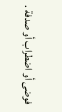فوضى أو اضطراب أو صدفة .